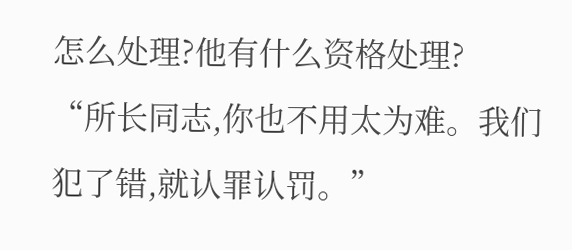怎么处理?他有什么资格处理?
“所长同志,你也不用太为难。我们犯了错,就认罪认罚。”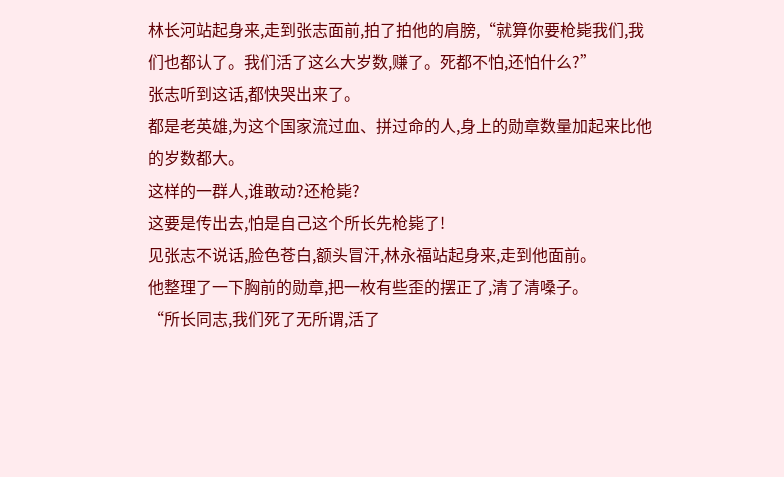林长河站起身来,走到张志面前,拍了拍他的肩膀,“就算你要枪毙我们,我们也都认了。我们活了这么大岁数,赚了。死都不怕,还怕什么?”
张志听到这话,都快哭出来了。
都是老英雄,为这个国家流过血、拼过命的人,身上的勋章数量加起来比他的岁数都大。
这样的一群人,谁敢动?还枪毙?
这要是传出去,怕是自己这个所长先枪毙了!
见张志不说话,脸色苍白,额头冒汗,林永福站起身来,走到他面前。
他整理了一下胸前的勋章,把一枚有些歪的摆正了,清了清嗓子。
“所长同志,我们死了无所谓,活了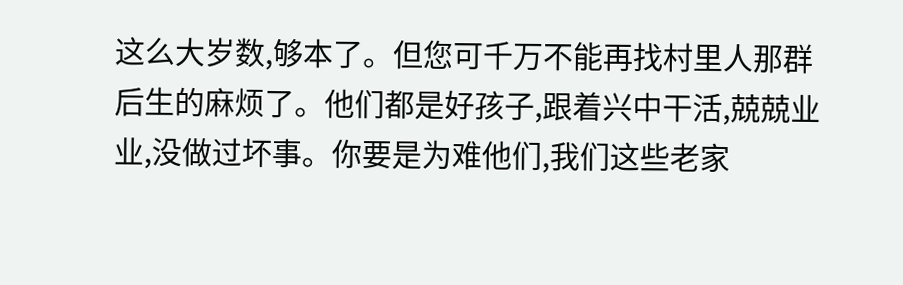这么大岁数,够本了。但您可千万不能再找村里人那群后生的麻烦了。他们都是好孩子,跟着兴中干活,兢兢业业,没做过坏事。你要是为难他们,我们这些老家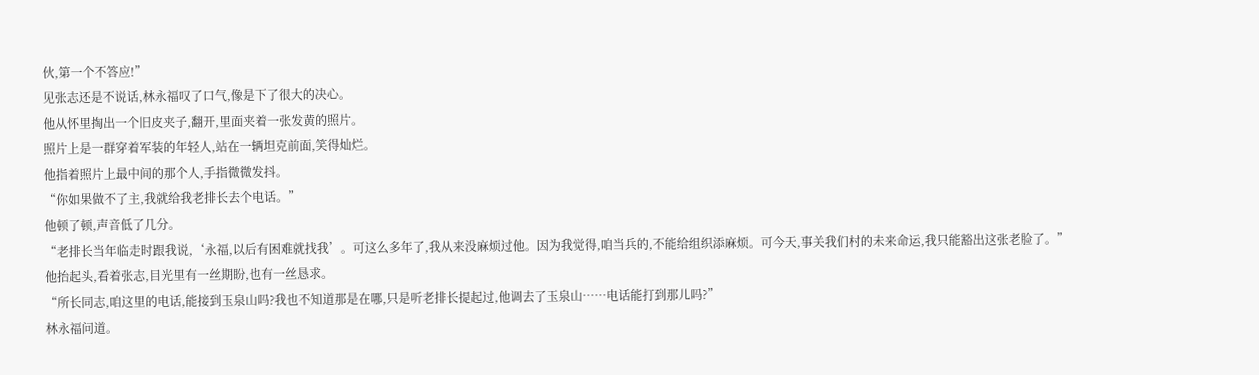伙,第一个不答应!”
见张志还是不说话,林永福叹了口气,像是下了很大的决心。
他从怀里掏出一个旧皮夹子,翻开,里面夹着一张发黄的照片。
照片上是一群穿着军装的年轻人,站在一辆坦克前面,笑得灿烂。
他指着照片上最中间的那个人,手指微微发抖。
“你如果做不了主,我就给我老排长去个电话。”
他顿了顿,声音低了几分。
“老排长当年临走时跟我说,‘永福,以后有困难就找我’。可这么多年了,我从来没麻烦过他。因为我觉得,咱当兵的,不能给组织添麻烦。可今天,事关我们村的未来命运,我只能豁出这张老脸了。”
他抬起头,看着张志,目光里有一丝期盼,也有一丝恳求。
“所长同志,咱这里的电话,能接到玉泉山吗?我也不知道那是在哪,只是听老排长提起过,他调去了玉泉山……电话能打到那儿吗?”
林永福问道。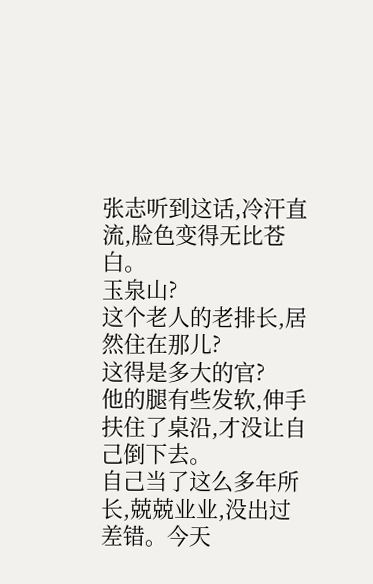张志听到这话,冷汗直流,脸色变得无比苍白。
玉泉山?
这个老人的老排长,居然住在那儿?
这得是多大的官?
他的腿有些发软,伸手扶住了桌沿,才没让自己倒下去。
自己当了这么多年所长,兢兢业业,没出过差错。今天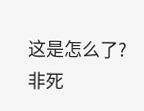这是怎么了?
非死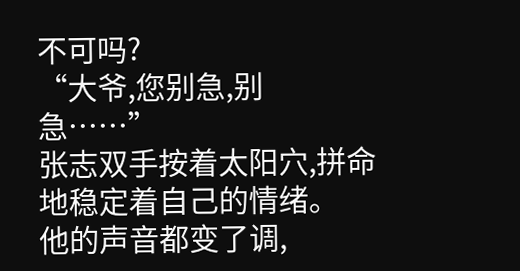不可吗?
“大爷,您别急,别急……”
张志双手按着太阳穴,拼命地稳定着自己的情绪。
他的声音都变了调,